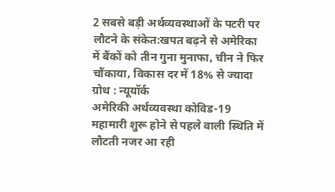2 सबसे बड़ी अर्थव्यवस्थाओं के पटरी पर लौटने के संकेत:खपत बढ़ने से अमेरिका में बैंकों को तीन गुना मुनाफा, चीन ने फिर चौंकाया, विकास दर में 18% से ज्यादा ग्रोथ : न्यूयॉर्क
अमेरिकी अर्थव्यवस्था कोविड-19 महामारी शुरू होने से पहले वाली स्थिति में लौटती नजर आ रही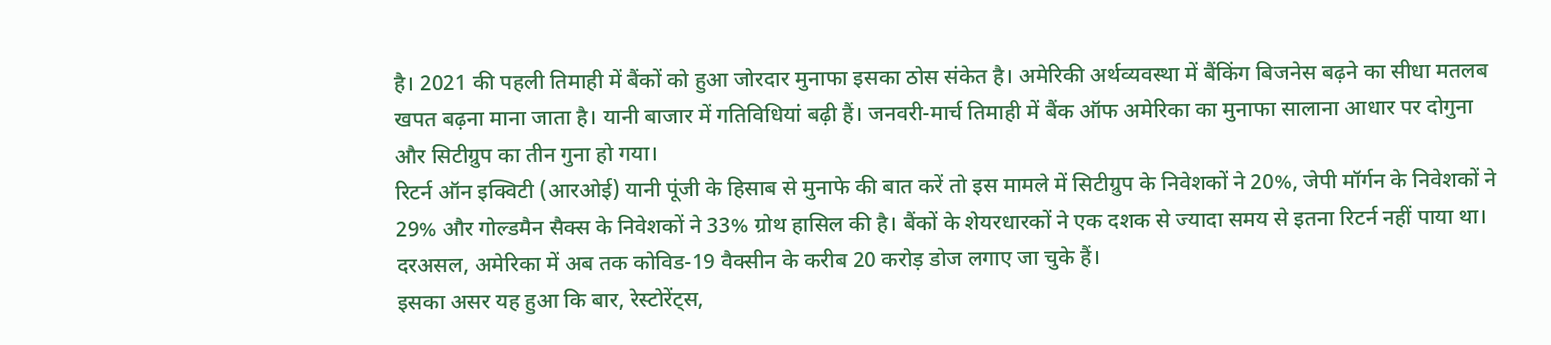है। 2021 की पहली तिमाही में बैंकों को हुआ जोरदार मुनाफा इसका ठोस संकेत है। अमेरिकी अर्थव्यवस्था में बैंकिंग बिजनेस बढ़ने का सीधा मतलब खपत बढ़ना माना जाता है। यानी बाजार में गतिविधियां बढ़ी हैं। जनवरी-मार्च तिमाही में बैंक ऑफ अमेरिका का मुनाफा सालाना आधार पर दोगुना और सिटीग्रुप का तीन गुना हो गया।
रिटर्न ऑन इक्विटी (आरओई) यानी पूंजी के हिसाब से मुनाफे की बात करें तो इस मामले में सिटीग्रुप के निवेशकों ने 20%, जेपी मॉर्गन के निवेशकों ने 29% और गोल्डमैन सैक्स के निवेशकों ने 33% ग्रोथ हासिल की है। बैंकों के शेयरधारकों ने एक दशक से ज्यादा समय से इतना रिटर्न नहीं पाया था। दरअसल, अमेरिका में अब तक कोविड-19 वैक्सीन के करीब 20 करोड़ डोज लगाए जा चुके हैं।
इसका असर यह हुआ कि बार, रेस्टोरेंट्स,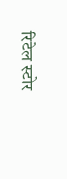रिटेल स्टोर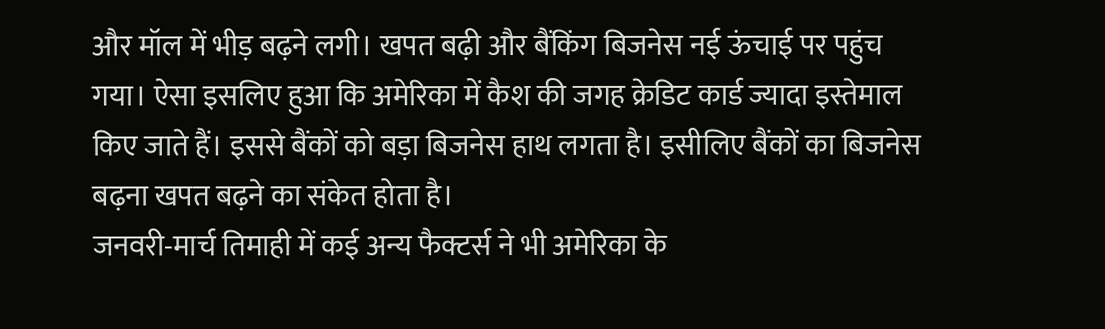और मॉल में भीड़ बढ़ने लगी। खपत बढ़ी और बैंकिंग बिजनेस नई ऊंचाई पर पहुंच गया। ऐसा इसलिए हुआ कि अमेरिका में कैश की जगह क्रेडिट कार्ड ज्यादा इस्तेमाल किए जाते हैं। इससे बैंकों को बड़ा बिजनेस हाथ लगता है। इसीलिए बैंकों का बिजनेस बढ़ना खपत बढ़ने का संकेत होता है।
जनवरी-मार्च तिमाही में कई अन्य फैक्टर्स ने भी अमेरिका के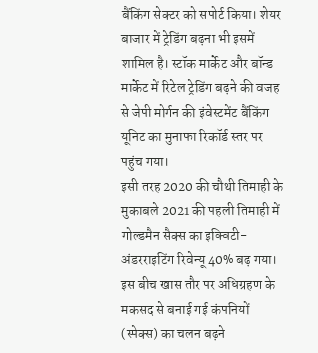बैंकिंग सेक्टर को सपोर्ट किया। शेयर बाजार में ट्रेडिंग बढ़ना भी इसमें शामिल है। स्टॉक मार्केट और बॉन्ड मार्केट में रिटेल ट्रेडिंग बढ़ने की वजह से जेपी मोर्गन की इंवेस्टमेंट बैंकिंग यूनिट का मुनाफा रिकॉर्ड स्तर पर पहुंच गया।
इसी तरह 2020 की चौथी तिमाही के मुकाबले 2021 की पहली तिमाही में गोल्डमैन सैक्स का इक्विटी-अंडरराइटिंग रिवेन्यू 40% बढ़ गया। इस बीच खास तौर पर अधिग्रहण के मकसद से बनाई गई कंपनियों (स्पेक्स) का चलन बढ़ने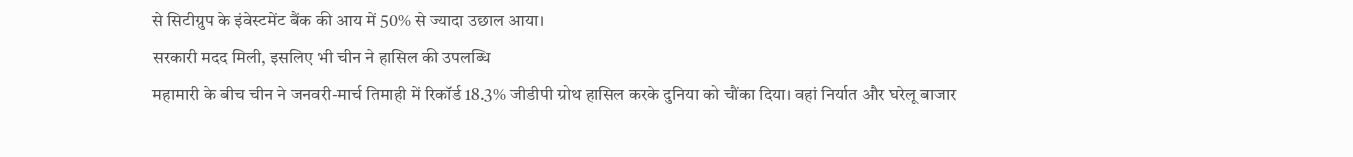से सिटीग्रुप के इंवेस्टमेंट बैंक की आय में 50% से ज्यादा उछाल आया।
सरकारी मदद मिली, इसलिए भी चीन ने हासिल की उपलब्धि
महामारी के बीच चीन ने जनवरी-मार्च तिमाही में रिकॉर्ड 18.3% जीडीपी ग्रोथ हासिल करके दुनिया को चौंका दिया। वहां निर्यात और घरेलू बाजार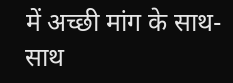में अच्छी मांग के साथ-साथ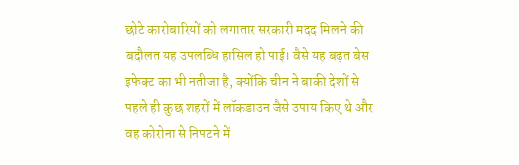छोटे कारोबारियों को लगातार सरकारी मदद मिलने की बदौलत यह उपलब्धि हासिल हो पाई। वैसे यह बढ़त बेस इफेक्ट का भी नतीजा है, क्योंकि चीन ने बाकी देशों से पहले ही कुछ शहरों में लॉकडाउन जैसे उपाय किए थे और वह कोरोना से निपटने में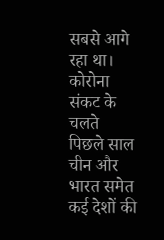सबसे आगे रहा था। कोरोना संकट के चलते पिछले साल चीन और भारत समेत कई देशों की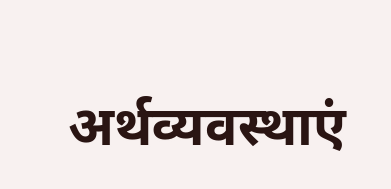अर्थव्यवस्थाएं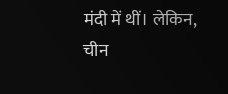मंदी में थीं। लेकिन, चीन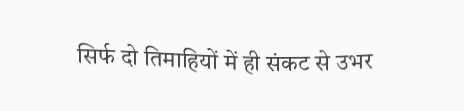सिर्फ दो तिमाहियों में ही संकट से उभर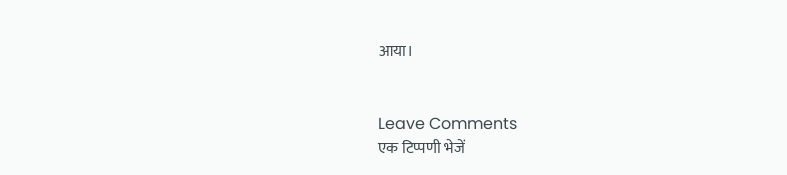आया।


Leave Comments
एक टिप्पणी भेजें